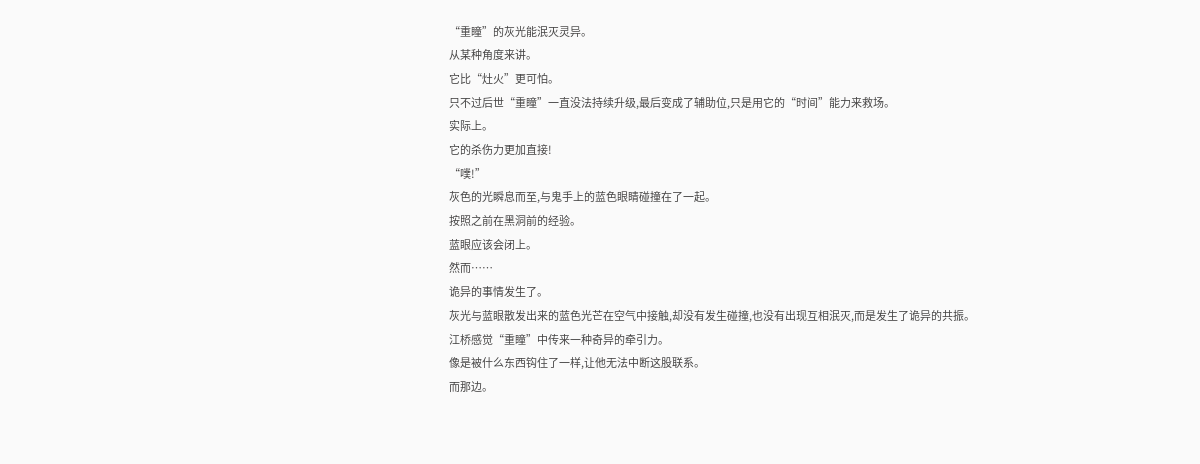“重瞳”的灰光能泯灭灵异。
从某种角度来讲。
它比“灶火”更可怕。
只不过后世“重瞳”一直没法持续升级,最后变成了辅助位,只是用它的“时间”能力来救场。
实际上。
它的杀伤力更加直接!
“噗!”
灰色的光瞬息而至,与鬼手上的蓝色眼睛碰撞在了一起。
按照之前在黑洞前的经验。
蓝眼应该会闭上。
然而……
诡异的事情发生了。
灰光与蓝眼散发出来的蓝色光芒在空气中接触,却没有发生碰撞,也没有出现互相泯灭,而是发生了诡异的共振。
江桥感觉“重瞳”中传来一种奇异的牵引力。
像是被什么东西钩住了一样,让他无法中断这股联系。
而那边。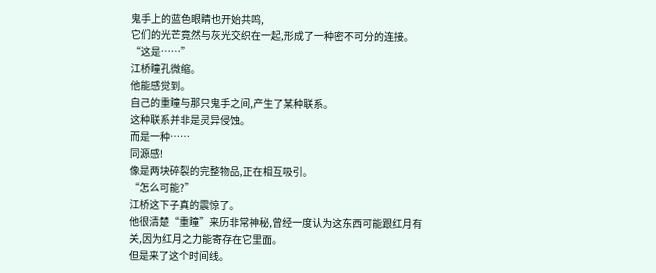鬼手上的蓝色眼睛也开始共鸣,
它们的光芒竟然与灰光交织在一起,形成了一种密不可分的连接。
“这是……”
江桥瞳孔微缩。
他能感觉到。
自己的重瞳与那只鬼手之间,产生了某种联系。
这种联系并非是灵异侵蚀。
而是一种……
同源感!
像是两块碎裂的完整物品,正在相互吸引。
“怎么可能?”
江桥这下子真的震惊了。
他很清楚“重瞳”来历非常神秘,曾经一度认为这东西可能跟红月有关,因为红月之力能寄存在它里面。
但是来了这个时间线。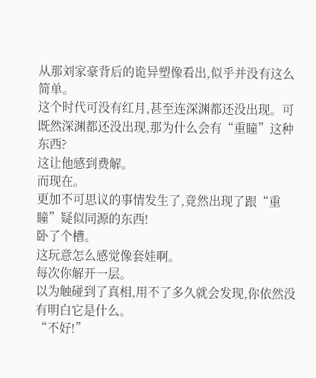从那刘家豪背后的诡异塑像看出,似乎并没有这么简单。
这个时代可没有红月,甚至连深渊都还没出现。可既然深渊都还没出现,那为什么会有“重瞳”这种东西?
这让他感到费解。
而现在。
更加不可思议的事情发生了,竟然出现了跟“重瞳”疑似同源的东西!
卧了个槽。
这玩意怎么感觉像套娃啊。
每次你解开一层。
以为触碰到了真相,用不了多久就会发现,你依然没有明白它是什么。
“不好!”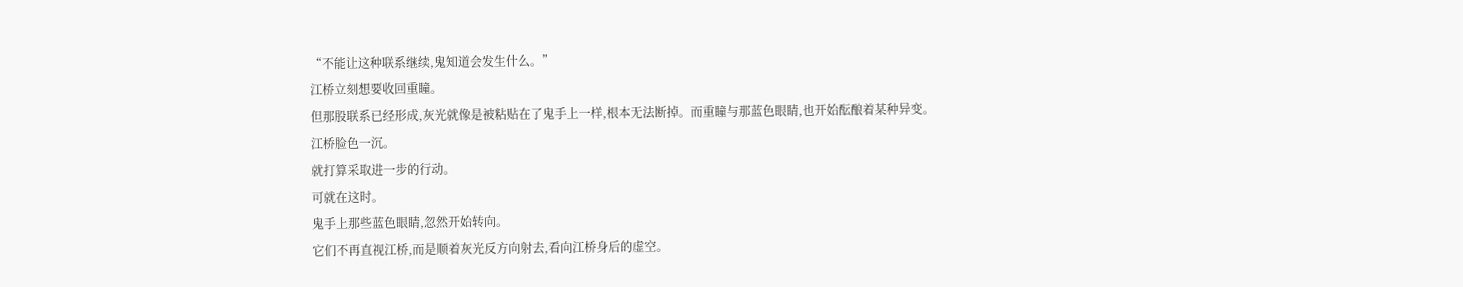“不能让这种联系继续,鬼知道会发生什么。”
江桥立刻想要收回重瞳。
但那股联系已经形成,灰光就像是被粘贴在了鬼手上一样,根本无法断掉。而重瞳与那蓝色眼睛,也开始酝酿着某种异变。
江桥脸色一沉。
就打算采取进一步的行动。
可就在这时。
鬼手上那些蓝色眼睛,忽然开始转向。
它们不再直视江桥,而是顺着灰光反方向射去,看向江桥身后的虚空。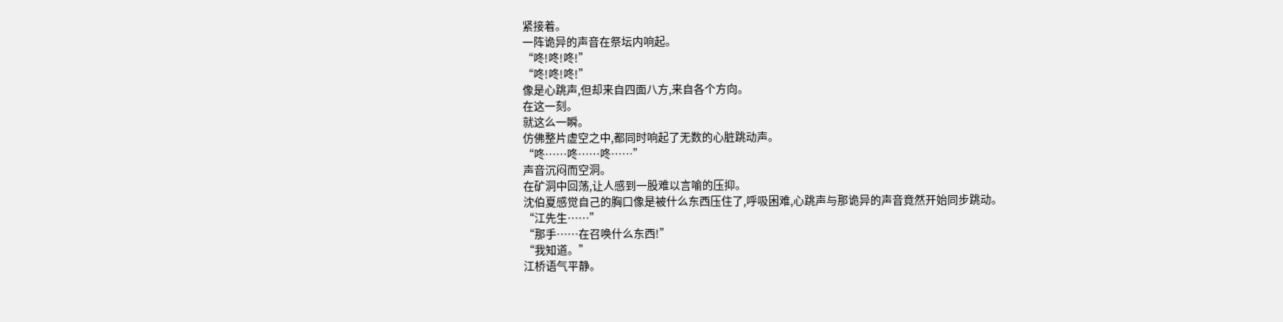紧接着。
一阵诡异的声音在祭坛内响起。
“咚!咚!咚!”
“咚!咚!咚!”
像是心跳声,但却来自四面八方,来自各个方向。
在这一刻。
就这么一瞬。
仿佛整片虚空之中,都同时响起了无数的心脏跳动声。
“咚……咚……咚……”
声音沉闷而空洞。
在矿洞中回荡,让人感到一股难以言喻的压抑。
沈伯夏感觉自己的胸口像是被什么东西压住了,呼吸困难,心跳声与那诡异的声音竟然开始同步跳动。
“江先生……”
“那手……在召唤什么东西!”
“我知道。”
江桥语气平静。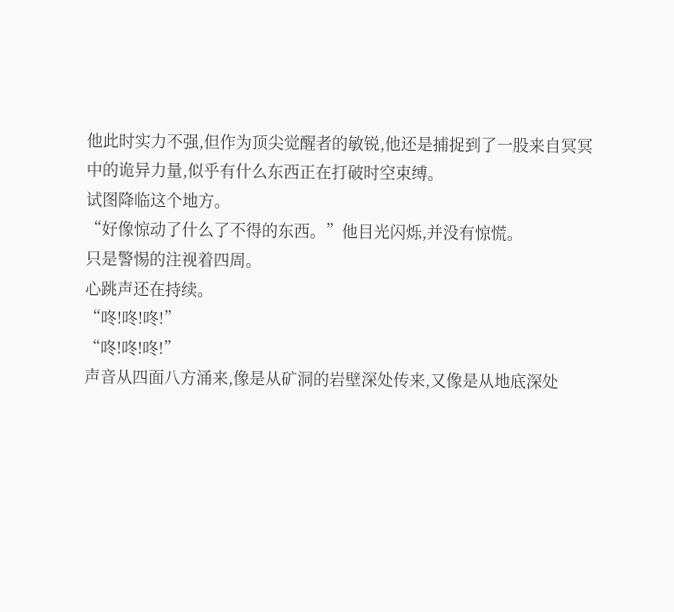他此时实力不强,但作为顶尖觉醒者的敏锐,他还是捕捉到了一股来自冥冥中的诡异力量,似乎有什么东西正在打破时空束缚。
试图降临这个地方。
“好像惊动了什么了不得的东西。”他目光闪烁,并没有惊慌。
只是警惕的注视着四周。
心跳声还在持续。
“咚!咚!咚!”
“咚!咚!咚!”
声音从四面八方涌来,像是从矿洞的岩壁深处传来,又像是从地底深处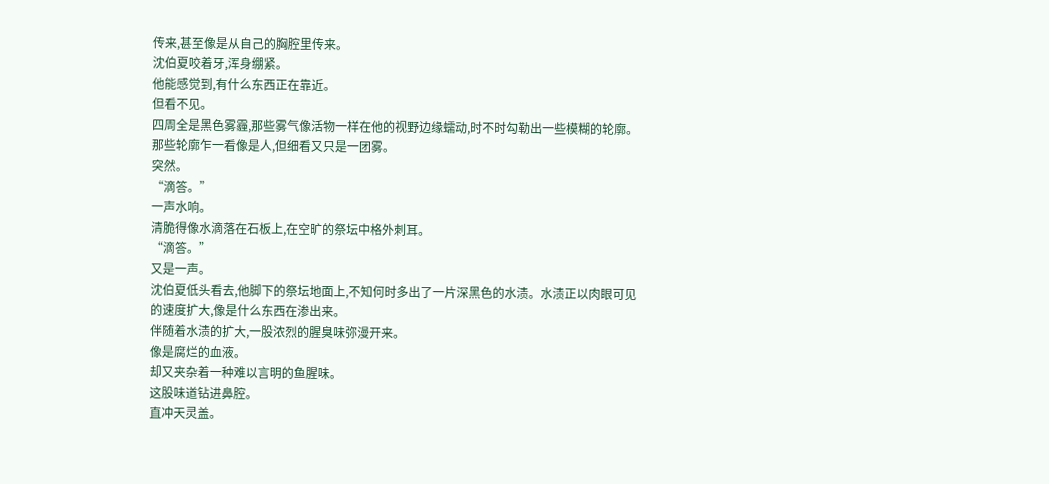传来,甚至像是从自己的胸腔里传来。
沈伯夏咬着牙,浑身绷紧。
他能感觉到,有什么东西正在靠近。
但看不见。
四周全是黑色雾霾,那些雾气像活物一样在他的视野边缘蠕动,时不时勾勒出一些模糊的轮廓。那些轮廓乍一看像是人,但细看又只是一团雾。
突然。
“滴答。”
一声水响。
清脆得像水滴落在石板上,在空旷的祭坛中格外刺耳。
“滴答。”
又是一声。
沈伯夏低头看去,他脚下的祭坛地面上,不知何时多出了一片深黑色的水渍。水渍正以肉眼可见的速度扩大,像是什么东西在渗出来。
伴随着水渍的扩大,一股浓烈的腥臭味弥漫开来。
像是腐烂的血液。
却又夹杂着一种难以言明的鱼腥味。
这股味道钻进鼻腔。
直冲天灵盖。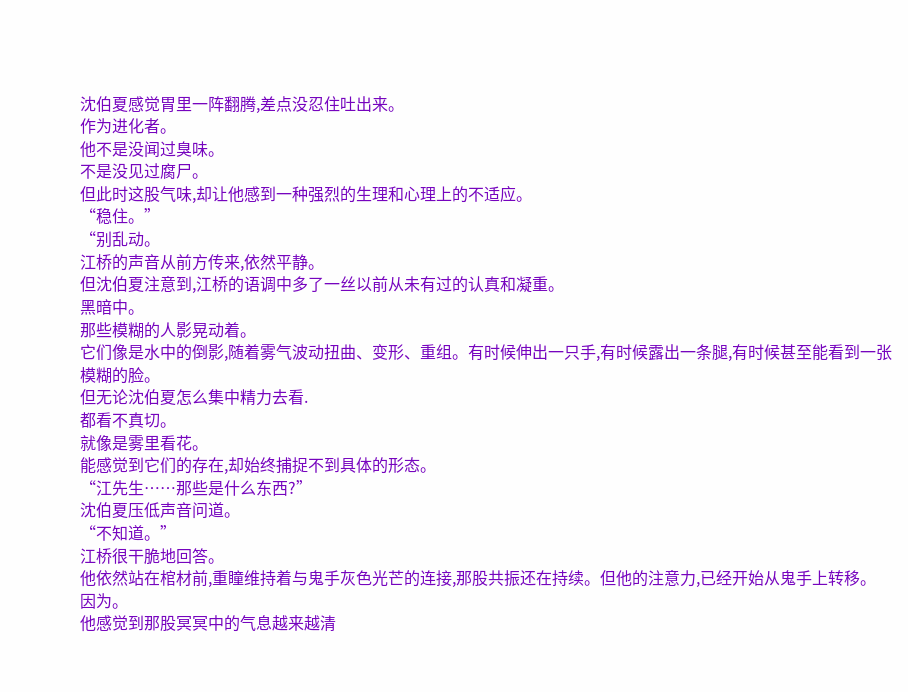沈伯夏感觉胃里一阵翻腾,差点没忍住吐出来。
作为进化者。
他不是没闻过臭味。
不是没见过腐尸。
但此时这股气味,却让他感到一种强烈的生理和心理上的不适应。
“稳住。”
“别乱动。
江桥的声音从前方传来,依然平静。
但沈伯夏注意到,江桥的语调中多了一丝以前从未有过的认真和凝重。
黑暗中。
那些模糊的人影晃动着。
它们像是水中的倒影,随着雾气波动扭曲、变形、重组。有时候伸出一只手,有时候露出一条腿,有时候甚至能看到一张模糊的脸。
但无论沈伯夏怎么集中精力去看.
都看不真切。
就像是雾里看花。
能感觉到它们的存在,却始终捕捉不到具体的形态。
“江先生……那些是什么东西?”
沈伯夏压低声音问道。
“不知道。”
江桥很干脆地回答。
他依然站在棺材前,重瞳维持着与鬼手灰色光芒的连接,那股共振还在持续。但他的注意力,已经开始从鬼手上转移。
因为。
他感觉到那股冥冥中的气息越来越清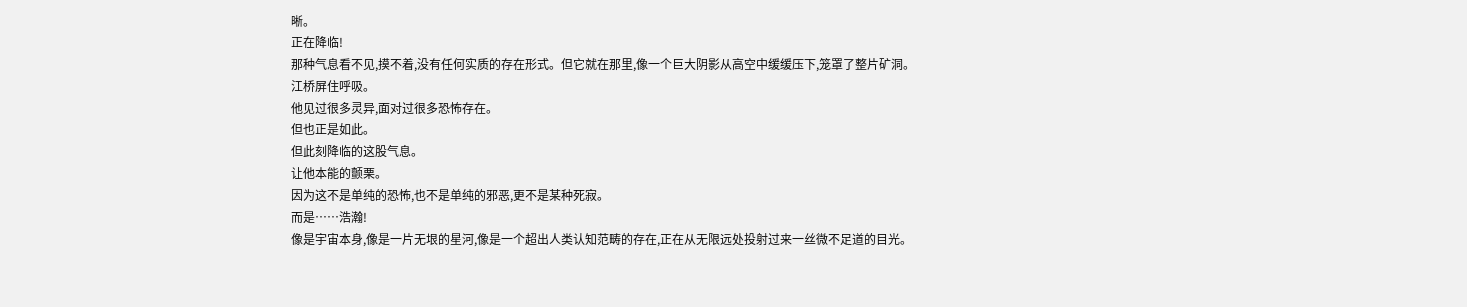晰。
正在降临!
那种气息看不见,摸不着,没有任何实质的存在形式。但它就在那里,像一个巨大阴影从高空中缓缓压下,笼罩了整片矿洞。
江桥屏住呼吸。
他见过很多灵异,面对过很多恐怖存在。
但也正是如此。
但此刻降临的这股气息。
让他本能的颤栗。
因为这不是单纯的恐怖,也不是单纯的邪恶,更不是某种死寂。
而是……浩瀚!
像是宇宙本身,像是一片无垠的星河,像是一个超出人类认知范畴的存在,正在从无限远处投射过来一丝微不足道的目光。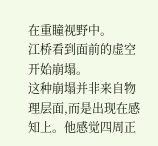在重瞳视野中。
江桥看到面前的虚空开始崩塌。
这种崩塌并非来自物理层面,而是出现在感知上。他感觉四周正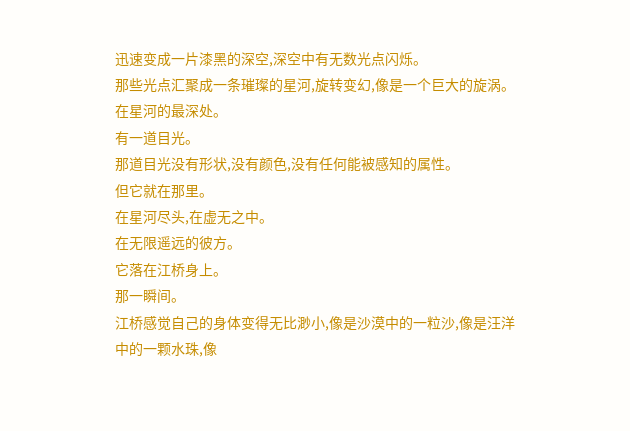迅速变成一片漆黑的深空,深空中有无数光点闪烁。
那些光点汇聚成一条璀璨的星河,旋转变幻,像是一个巨大的旋涡。
在星河的最深处。
有一道目光。
那道目光没有形状,没有颜色,没有任何能被感知的属性。
但它就在那里。
在星河尽头,在虚无之中。
在无限遥远的彼方。
它落在江桥身上。
那一瞬间。
江桥感觉自己的身体变得无比渺小,像是沙漠中的一粒沙,像是汪洋中的一颗水珠,像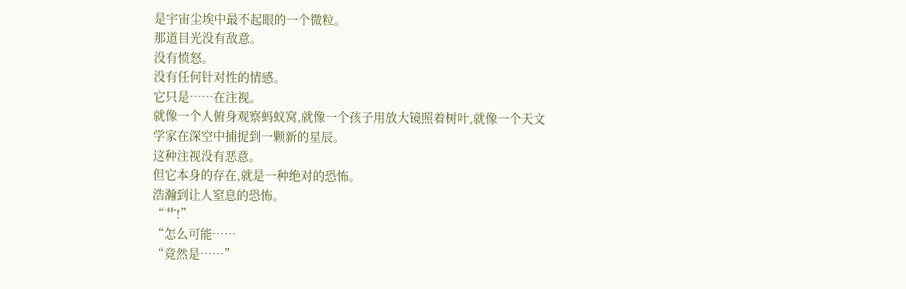是宇宙尘埃中最不起眼的一个微粒。
那道目光没有敌意。
没有愤怒。
没有任何针对性的情感。
它只是……在注视。
就像一个人俯身观察蚂蚁窝,就像一个孩子用放大镜照着树叶,就像一个天文学家在深空中捕捉到一颗新的星辰。
这种注视没有恶意。
但它本身的存在,就是一种绝对的恐怖。
浩瀚到让人窒息的恐怖。
“艹!”
“怎么可能……
“竟然是……”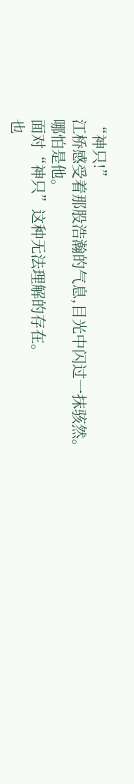“神只!”
江桥感受着那股浩瀚的气息,目光中闪过一抹骇然。
哪怕是他。
面对“神只”这种无法理解的存在。
也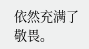依然充满了敬畏。